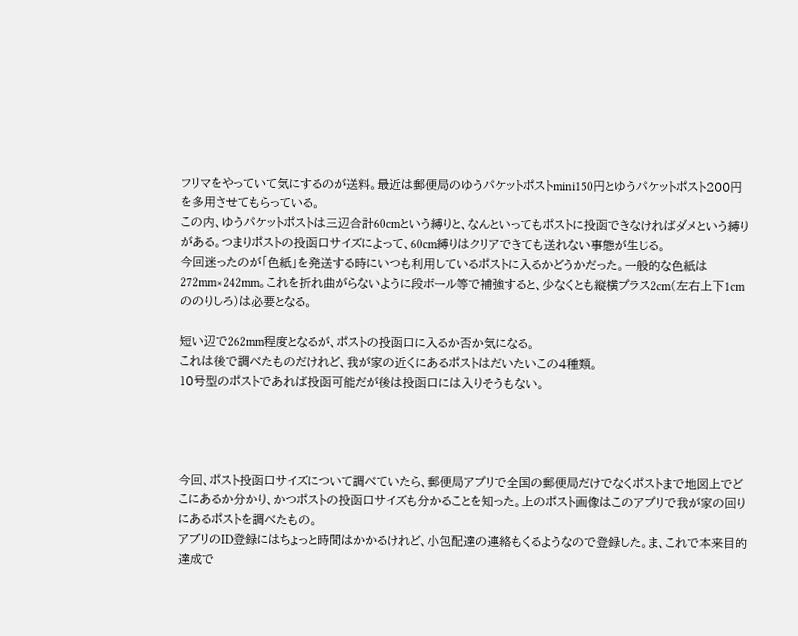フリマをやっていて気にするのが送料。最近は郵便局のゆうパケットポストmini150円とゆうパケットポスト200円を多用させてもらっている。
この内、ゆうパケットポストは三辺合計60cmという縛りと、なんといってもポストに投函できなければダメという縛りがある。つまりポストの投函口サイズによって、60cm縛りはクリアできても送れない事態が生じる。
今回迷ったのが「色紙」を発送する時にいつも利用しているポストに入るかどうかだった。一般的な色紙は272mm×242mm。これを折れ曲がらないように段ボール等で補強すると、少なくとも縦横プラス2cm(左右上下1cmののりしろ)は必要となる。

短い辺で262mm程度となるが、ポストの投函口に入るか否か気になる。
これは後で調べたものだけれど、我が家の近くにあるポストはだいたいこの4種類。
10号型のポストであれば投函可能だが後は投函口には入りそうもない。




今回、ポスト投函口サイズについて調べていたら、郵便局アプリで全国の郵便局だけでなくポストまで地図上でどこにあるか分かり、かつポストの投函口サイズも分かることを知った。上のポスト画像はこのアプリで我が家の回りにあるポストを調べたもの。
アブリのID登録にはちょっと時間はかかるけれど、小包配達の連絡もくるようなので登録した。ま、これで本来目的達成で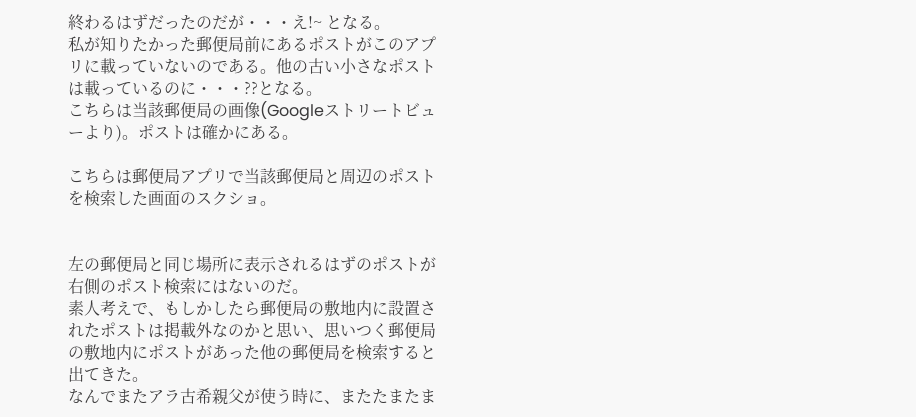終わるはずだったのだが・・・え!~ となる。
私が知りたかった郵便局前にあるポストがこのアプリに載っていないのである。他の古い小さなポストは載っているのに・・・??となる。
こちらは当該郵便局の画像(Googleストリートビューより)。ポストは確かにある。

こちらは郵便局アプリで当該郵便局と周辺のポストを検索した画面のスクショ。


左の郵便局と同じ場所に表示されるはずのポストが右側のポスト検索にはないのだ。
素人考えで、もしかしたら郵便局の敷地内に設置されたポストは掲載外なのかと思い、思いつく郵便局の敷地内にポストがあった他の郵便局を検索すると出てきた。
なんでまたアラ古希親父が使う時に、またたまたま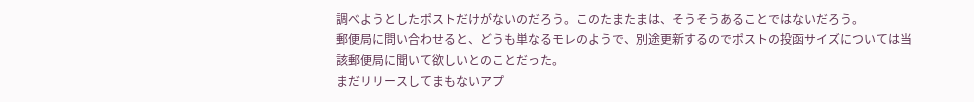調べようとしたポストだけがないのだろう。このたまたまは、そうそうあることではないだろう。
郵便局に問い合わせると、どうも単なるモレのようで、別途更新するのでポストの投函サイズについては当該郵便局に聞いて欲しいとのことだった。
まだリリースしてまもないアプ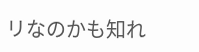リなのかも知れ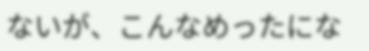ないが、こんなめったにな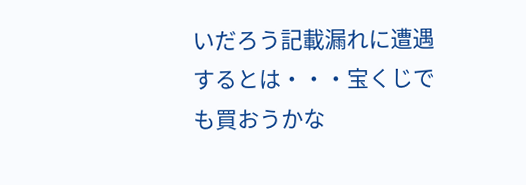いだろう記載漏れに遭遇するとは・・・宝くじでも買おうかな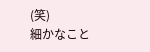(笑)
細かなこと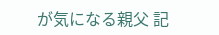が気になる親父 記